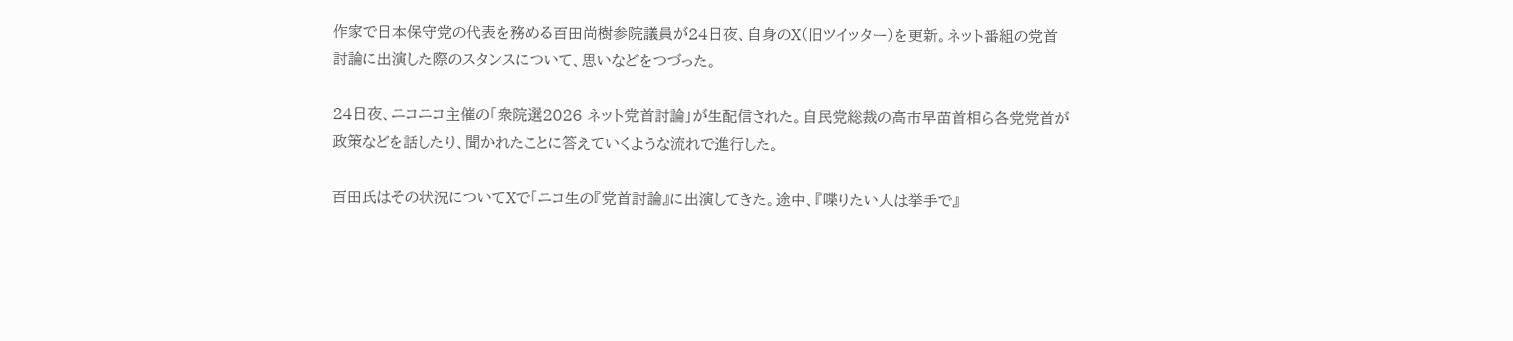作家で日本保守党の代表を務める百田尚樹参院議員が24日夜、自身のX(旧ツイッター)を更新。ネット番組の党首討論に出演した際のスタンスについて、思いなどをつづった。

24日夜、ニコニコ主催の「衆院選2026 ネット党首討論」が生配信された。自民党総裁の高市早苗首相ら各党党首が政策などを話したり、聞かれたことに答えていくような流れで進行した。

百田氏はその状況についてXで「ニコ生の『党首討論』に出演してきた。途中、『喋りたい人は挙手で』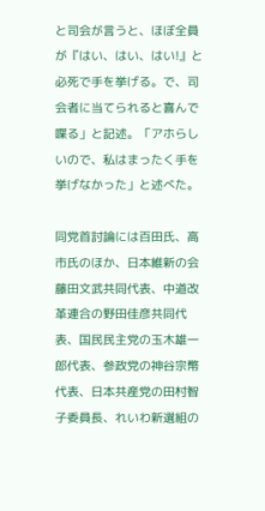と司会が言うと、ほぼ全員が『はい、はい、はい!』と必死で手を挙げる。で、司会者に当てられると喜んで喋る」と記述。「アホらしいので、私はまったく手を挙げなかった」と述べた。

同党首討論には百田氏、高市氏のほか、日本維新の会藤田文武共同代表、中道改革連合の野田佳彦共同代表、国民民主党の玉木雄一郎代表、参政党の神谷宗幣代表、日本共産党の田村智子委員長、れいわ新選組の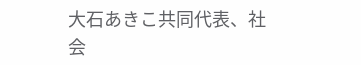大石あきこ共同代表、社会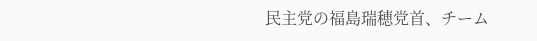民主党の福島瑞穂党首、チーム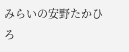みらいの安野たかひろ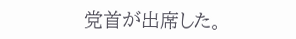党首が出席した。